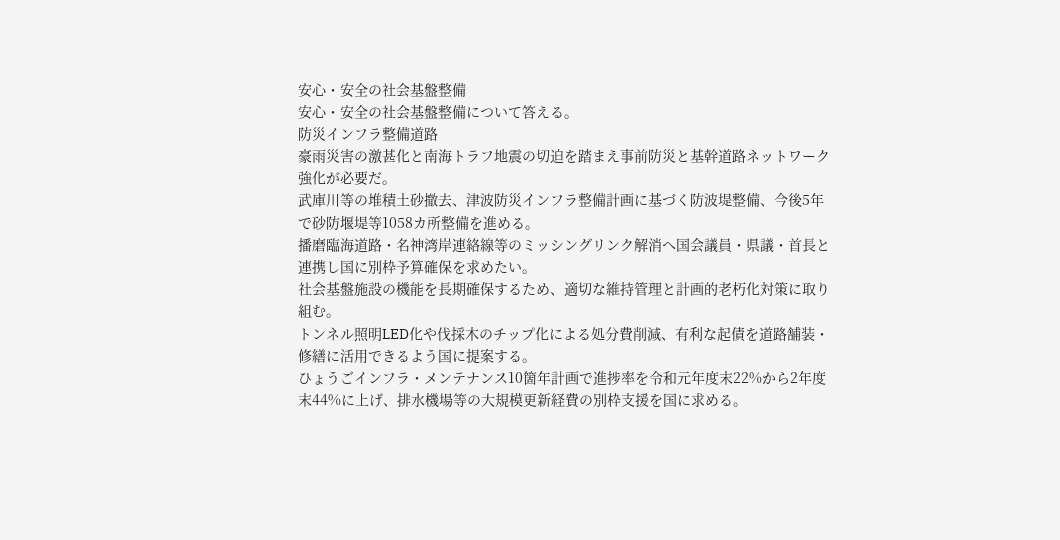安心・安全の社会基盤整備
安心・安全の社会基盤整備について答える。
防災インフラ整備道路
豪雨災害の激甚化と南海トラフ地震の切迫を踏まえ事前防災と基幹道路ネットワーク強化が必要だ。
武庫川等の堆積土砂撤去、津波防災インフラ整備計画に基づく防波堤整備、今後5年で砂防堰堤等1058カ所整備を進める。
播磨臨海道路・名神湾岸連絡線等のミッシングリンク解消へ国会議員・県議・首長と連携し国に別枠予算確保を求めたい。
社会基盤施設の機能を長期確保するため、適切な維持管理と計画的老朽化対策に取り組む。
トンネル照明LED化や伐採木のチップ化による処分費削減、有利な起債を道路舗装・修繕に活用できるよう国に提案する。
ひょうごインフラ・メンテナンス10箇年計画で進捗率を令和元年度末22%から2年度末44%に上げ、排水機場等の大規模更新経費の別枠支援を国に求める。